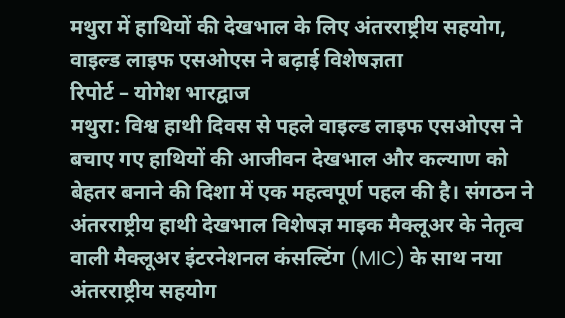मथुरा में हाथियों की देखभाल के लिए अंतरराष्ट्रीय सहयोग, वाइल्ड लाइफ एसओएस ने बढ़ाई विशेषज्ञता
रिपोर्ट – योगेश भारद्वाज
मथुरा: विश्व हाथी दिवस से पहले वाइल्ड लाइफ एसओएस ने बचाए गए हाथियों की आजीवन देखभाल और कल्याण को बेहतर बनाने की दिशा में एक महत्वपूर्ण पहल की है। संगठन ने अंतरराष्ट्रीय हाथी देखभाल विशेषज्ञ माइक मैक्लूअर के नेतृत्व वाली मैक्लूअर इंटरनेशनल कंसल्टिंग (MIC) के साथ नया अंतरराष्ट्रीय सहयोग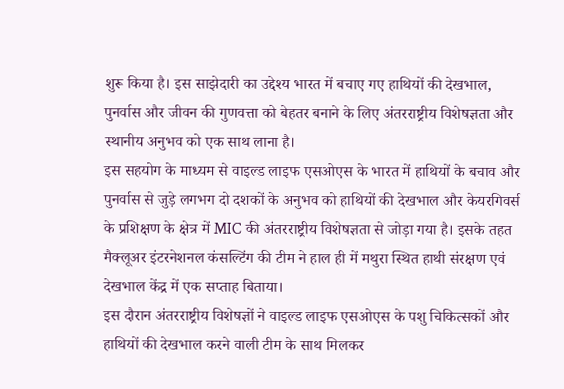शुरू किया है। इस साझेदारी का उद्देश्य भारत में बचाए गए हाथियों की देखभाल, पुनर्वास और जीवन की गुणवत्ता को बेहतर बनाने के लिए अंतरराष्ट्रीय विशेषज्ञता और स्थानीय अनुभव को एक साथ लाना है।
इस सहयोग के माध्यम से वाइल्ड लाइफ एसओएस के भारत में हाथियों के बचाव और पुनर्वास से जुड़े लगभग दो दशकों के अनुभव को हाथियों की देखभाल और केयरगिवर्स के प्रशिक्षण के क्षेत्र में MIC की अंतरराष्ट्रीय विशेषज्ञता से जोड़ा गया है। इसके तहत मैक्लूअर इंटरनेशनल कंसल्टिंग की टीम ने हाल ही में मथुरा स्थित हाथी संरक्षण एवं देखभाल केंद्र में एक सप्ताह बिताया।
इस दौरान अंतरराष्ट्रीय विशेषज्ञों ने वाइल्ड लाइफ एसओएस के पशु चिकित्सकों और हाथियों की देखभाल करने वाली टीम के साथ मिलकर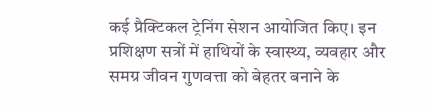कई प्रैक्टिकल ट्रेनिंग सेशन आयोजित किए। इन प्रशिक्षण सत्रों में हाथियों के स्वास्थ्य, व्यवहार और समग्र जीवन गुणवत्ता को बेहतर बनाने के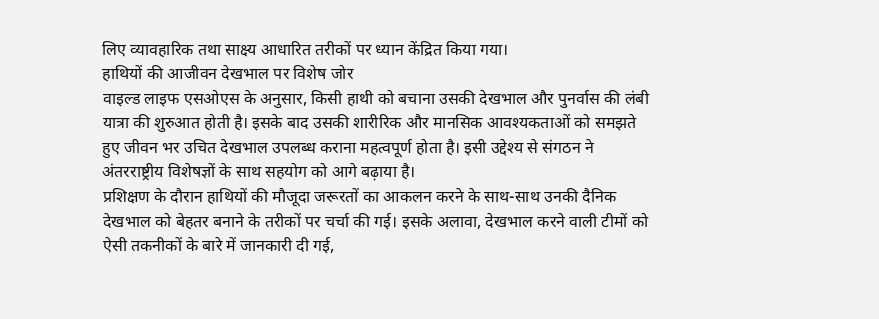लिए व्यावहारिक तथा साक्ष्य आधारित तरीकों पर ध्यान केंद्रित किया गया।
हाथियों की आजीवन देखभाल पर विशेष जोर
वाइल्ड लाइफ एसओएस के अनुसार, किसी हाथी को बचाना उसकी देखभाल और पुनर्वास की लंबी यात्रा की शुरुआत होती है। इसके बाद उसकी शारीरिक और मानसिक आवश्यकताओं को समझते हुए जीवन भर उचित देखभाल उपलब्ध कराना महत्वपूर्ण होता है। इसी उद्देश्य से संगठन ने अंतरराष्ट्रीय विशेषज्ञों के साथ सहयोग को आगे बढ़ाया है।
प्रशिक्षण के दौरान हाथियों की मौजूदा जरूरतों का आकलन करने के साथ-साथ उनकी दैनिक देखभाल को बेहतर बनाने के तरीकों पर चर्चा की गई। इसके अलावा, देखभाल करने वाली टीमों को ऐसी तकनीकों के बारे में जानकारी दी गई,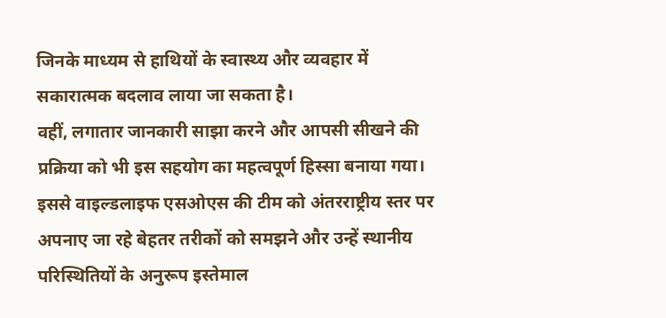जिनके माध्यम से हाथियों के स्वास्थ्य और व्यवहार में सकारात्मक बदलाव लाया जा सकता है।
वहीं, लगातार जानकारी साझा करने और आपसी सीखने की प्रक्रिया को भी इस सहयोग का महत्वपूर्ण हिस्सा बनाया गया। इससे वाइल्डलाइफ एसओएस की टीम को अंतरराष्ट्रीय स्तर पर अपनाए जा रहे बेहतर तरीकों को समझने और उन्हें स्थानीय परिस्थितियों के अनुरूप इस्तेमाल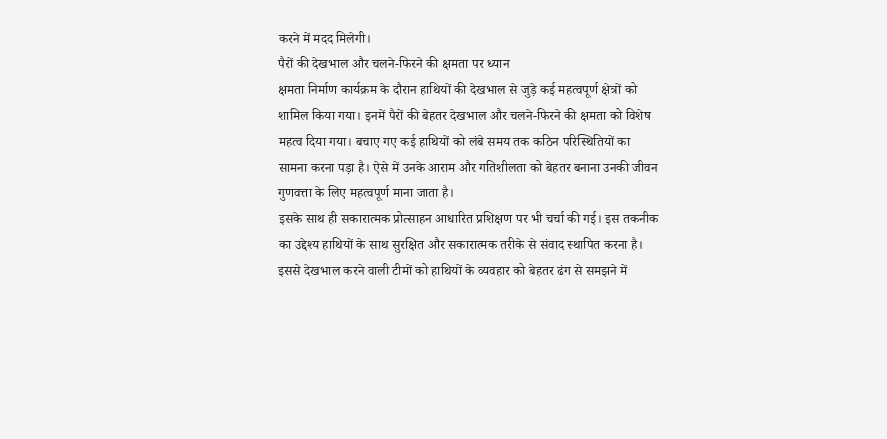करने में मदद मिलेगी।
पैरों की देखभाल और चलने-फिरने की क्षमता पर ध्यान
क्षमता निर्माण कार्यक्रम के दौरान हाथियों की देखभाल से जुड़े कई महत्वपूर्ण क्षेत्रों को शामिल किया गया। इनमें पैरों की बेहतर देखभाल और चलने-फिरने की क्षमता को विशेष महत्व दिया गया। बचाए गए कई हाथियों को लंबे समय तक कठिन परिस्थितियों का सामना करना पड़ा है। ऐसे में उनके आराम और गतिशीलता को बेहतर बनाना उनकी जीवन गुणवत्ता के लिए महत्वपूर्ण माना जाता है।
इसके साथ ही सकारात्मक प्रोत्साहन आधारित प्रशिक्षण पर भी चर्चा की गई। इस तकनीक का उद्देश्य हाथियों के साथ सुरक्षित और सकारात्मक तरीके से संवाद स्थापित करना है। इससे देखभाल करने वाली टीमों को हाथियों के व्यवहार को बेहतर ढंग से समझने में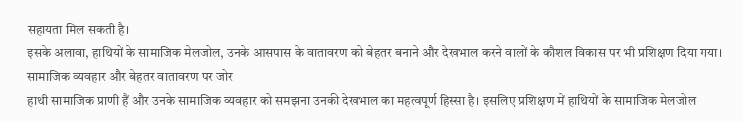सहायता मिल सकती है।
इसके अलावा, हाथियों के सामाजिक मेलजोल, उनके आसपास के वातावरण को बेहतर बनाने और देखभाल करने वालों के कौशल विकास पर भी प्रशिक्षण दिया गया।
सामाजिक व्यवहार और बेहतर वातावरण पर जोर
हाथी सामाजिक प्राणी हैं और उनके सामाजिक व्यवहार को समझना उनकी देखभाल का महत्वपूर्ण हिस्सा है। इसलिए प्रशिक्षण में हाथियों के सामाजिक मेलजोल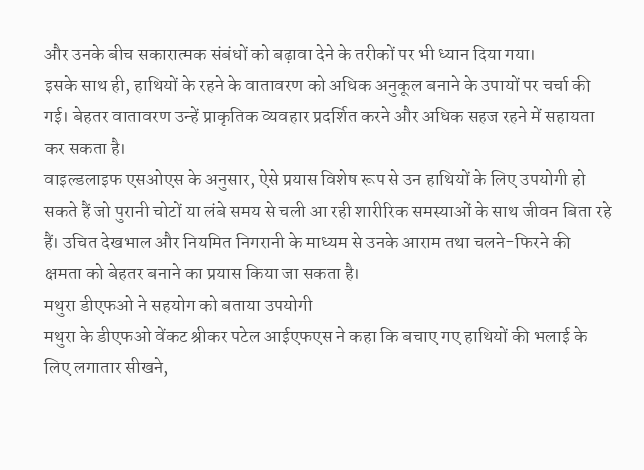और उनके बीच सकारात्मक संबंधों को बढ़ावा देने के तरीकों पर भी ध्यान दिया गया।
इसके साथ ही, हाथियों के रहने के वातावरण को अधिक अनुकूल बनाने के उपायों पर चर्चा की गई। बेहतर वातावरण उन्हें प्राकृतिक व्यवहार प्रदर्शित करने और अधिक सहज रहने में सहायता कर सकता है।
वाइल्डलाइफ एसओएस के अनुसार, ऐसे प्रयास विशेष रूप से उन हाथियों के लिए उपयोगी हो सकते हैं जो पुरानी चोटों या लंबे समय से चली आ रही शारीरिक समस्याओं के साथ जीवन बिता रहे हैं। उचित देखभाल और नियमित निगरानी के माध्यम से उनके आराम तथा चलने-फिरने की क्षमता को बेहतर बनाने का प्रयास किया जा सकता है।
मथुरा डीएफओ ने सहयोग को बताया उपयोगी
मथुरा के डीएफओ वेंकट श्रीकर पटेल आईएफएस ने कहा कि बचाए गए हाथियों की भलाई के लिए लगातार सीखने,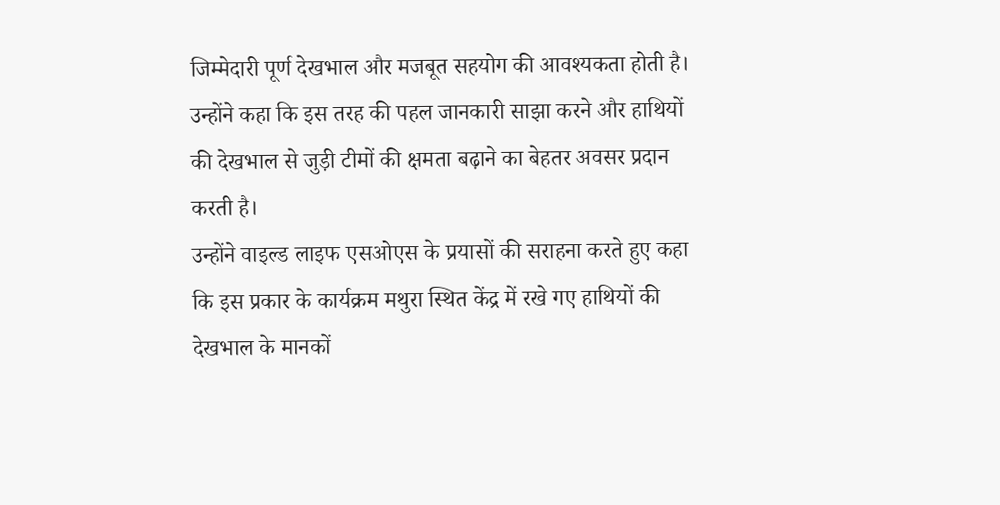जिम्मेदारी पूर्ण देखभाल और मजबूत सहयोग की आवश्यकता होती है। उन्होंने कहा कि इस तरह की पहल जानकारी साझा करने और हाथियों की देखभाल से जुड़ी टीमों की क्षमता बढ़ाने का बेहतर अवसर प्रदान करती है।
उन्होंने वाइल्ड लाइफ एसओएस के प्रयासों की सराहना करते हुए कहा कि इस प्रकार के कार्यक्रम मथुरा स्थित केंद्र में रखे गए हाथियों की देखभाल के मानकों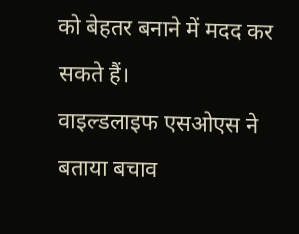को बेहतर बनाने में मदद कर सकते हैं।
वाइल्डलाइफ एसओएस ने बताया बचाव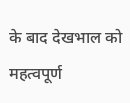के बाद देखभाल को महत्वपूर्ण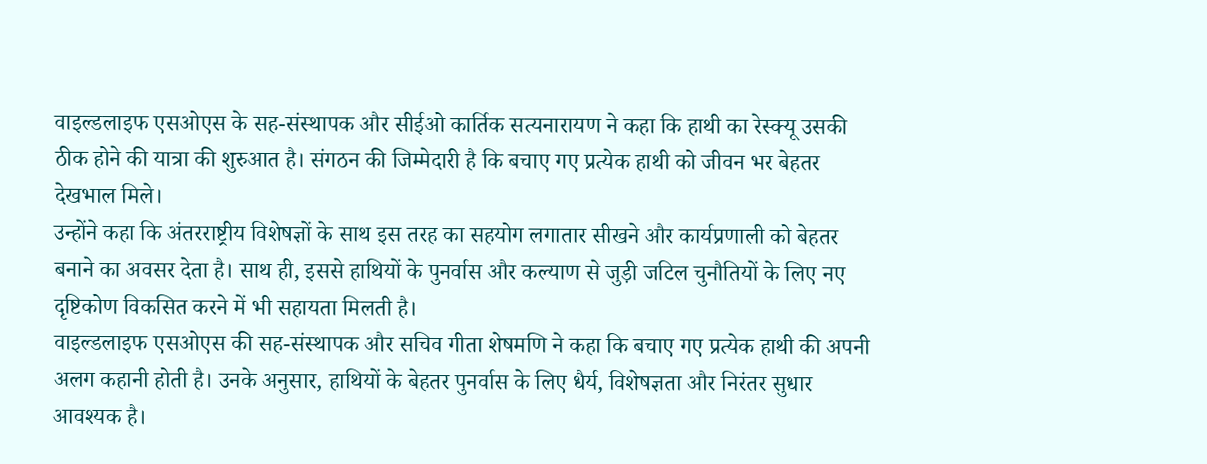वाइल्डलाइफ एसओएस के सह-संस्थापक और सीईओ कार्तिक सत्यनारायण ने कहा कि हाथी का रेस्क्यू उसकी ठीक होने की यात्रा की शुरुआत है। संगठन की जिम्मेदारी है कि बचाए गए प्रत्येक हाथी को जीवन भर बेहतर देखभाल मिले।
उन्होंने कहा कि अंतरराष्ट्रीय विशेषज्ञों के साथ इस तरह का सहयोग लगातार सीखने और कार्यप्रणाली को बेहतर बनाने का अवसर देता है। साथ ही, इससे हाथियों के पुनर्वास और कल्याण से जुड़ी जटिल चुनौतियों के लिए नए दृष्टिकोण विकसित करने में भी सहायता मिलती है।
वाइल्डलाइफ एसओएस की सह-संस्थापक और सचिव गीता शेषमणि ने कहा कि बचाए गए प्रत्येक हाथी की अपनी अलग कहानी होती है। उनके अनुसार, हाथियों के बेहतर पुनर्वास के लिए धैर्य, विशेषज्ञता और निरंतर सुधार आवश्यक है।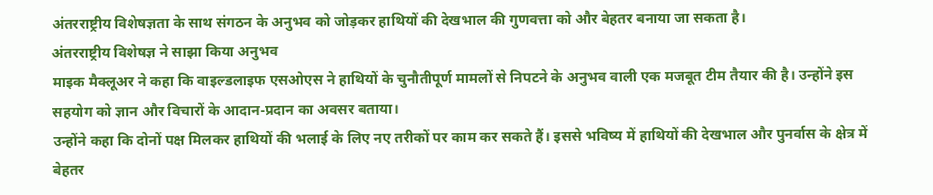अंतरराष्ट्रीय विशेषज्ञता के साथ संगठन के अनुभव को जोड़कर हाथियों की देखभाल की गुणवत्ता को और बेहतर बनाया जा सकता है।
अंतरराष्ट्रीय विशेषज्ञ ने साझा किया अनुभव
माइक मैक्लूअर ने कहा कि वाइल्डलाइफ एसओएस ने हाथियों के चुनौतीपूर्ण मामलों से निपटने के अनुभव वाली एक मजबूत टीम तैयार की है। उन्होंने इस सहयोग को ज्ञान और विचारों के आदान-प्रदान का अवसर बताया।
उन्होंने कहा कि दोनों पक्ष मिलकर हाथियों की भलाई के लिए नए तरीकों पर काम कर सकते हैं। इससे भविष्य में हाथियों की देखभाल और पुनर्वास के क्षेत्र में बेहतर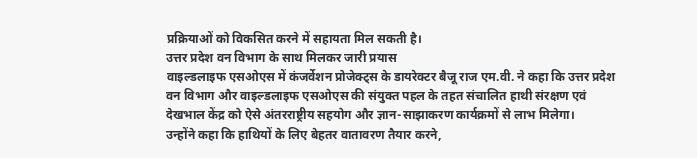प्रक्रियाओं को विकसित करने में सहायता मिल सकती है।
उत्तर प्रदेश वन विभाग के साथ मिलकर जारी प्रयास
वाइल्डलाइफ एसओएस में कंजर्वेशन प्रोजेक्ट्स के डायरेक्टर बैजू राज एम.वी. ने कहा कि उत्तर प्रदेश वन विभाग और वाइल्डलाइफ एसओएस की संयुक्त पहल के तहत संचालित हाथी संरक्षण एवं देखभाल केंद्र को ऐसे अंतरराष्ट्रीय सहयोग और ज्ञान-साझाकरण कार्यक्रमों से लाभ मिलेगा।
उन्होंने कहा कि हाथियों के लिए बेहतर वातावरण तैयार करने,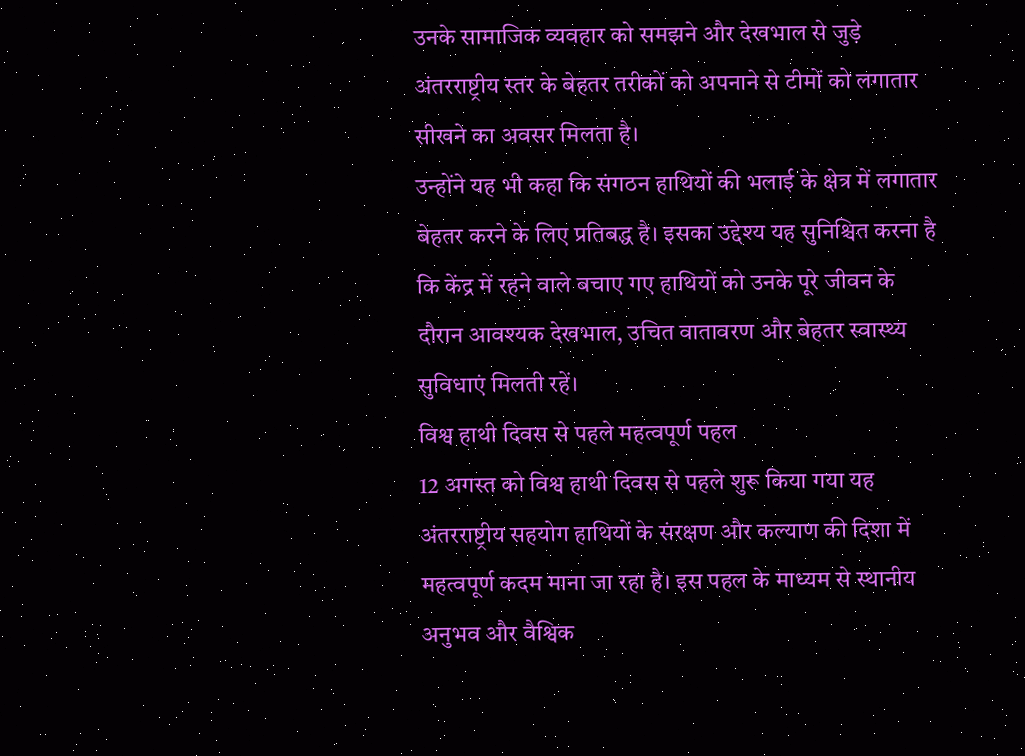उनके सामाजिक व्यवहार को समझने और देखभाल से जुड़े अंतरराष्ट्रीय स्तर के बेहतर तरीकों को अपनाने से टीमों को लगातार सीखने का अवसर मिलता है।
उन्होंने यह भी कहा कि संगठन हाथियों की भलाई के क्षेत्र में लगातार बेहतर करने के लिए प्रतिबद्ध है। इसका उद्देश्य यह सुनिश्चित करना है कि केंद्र में रहने वाले बचाए गए हाथियों को उनके पूरे जीवन के दौरान आवश्यक देखभाल, उचित वातावरण और बेहतर स्वास्थ्य सुविधाएं मिलती रहें।
विश्व हाथी दिवस से पहले महत्वपूर्ण पहल
12 अगस्त को विश्व हाथी दिवस से पहले शुरू किया गया यह अंतरराष्ट्रीय सहयोग हाथियों के संरक्षण और कल्याण की दिशा में महत्वपूर्ण कदम माना जा रहा है। इस पहल के माध्यम से स्थानीय अनुभव और वैश्विक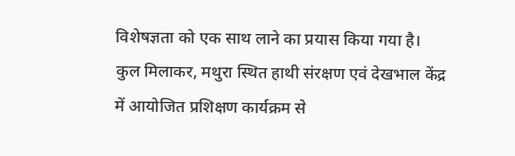विशेषज्ञता को एक साथ लाने का प्रयास किया गया है।
कुल मिलाकर, मथुरा स्थित हाथी संरक्षण एवं देखभाल केंद्र में आयोजित प्रशिक्षण कार्यक्रम से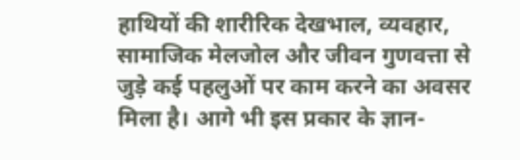हाथियों की शारीरिक देखभाल, व्यवहार, सामाजिक मेलजोल और जीवन गुणवत्ता से जुड़े कई पहलुओं पर काम करने का अवसर मिला है। आगे भी इस प्रकार के ज्ञान-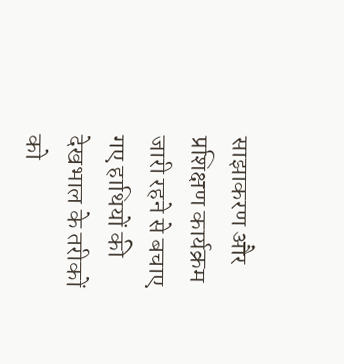साझाकरण और प्रशिक्षण कार्यक्रम जारी रहने से बचाए गए हाथियों की देखभाल के तरीकों को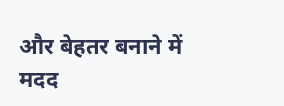और बेहतर बनाने में मदद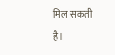मिल सकती है।